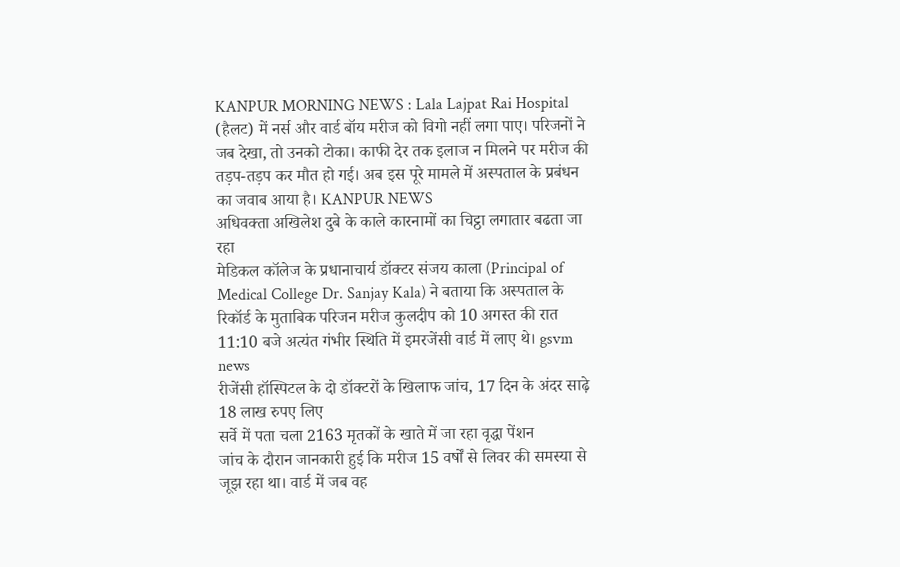KANPUR MORNING NEWS : Lala Lajpat Rai Hospital (हैलट) में नर्स और वार्ड बॉय मरीज को विगो नहीं लगा पाए। परिजनों ने जब देखा, तो उनको टोका। काफी देर तक इलाज न मिलने पर मरीज की तड़प-तड़प कर मौत हो गई। अब इस पूरे मामले में अस्पताल के प्रबंधन का जवाब आया है। KANPUR NEWS
अधिवक्ता अखिलेश दुबे के काले कारनामों का चिट्ठा लगातार बढता जा रहा
मेडिकल कॉलेज के प्रधानाचार्य डॉक्टर संजय काला (Principal of Medical College Dr. Sanjay Kala) ने बताया कि अस्पताल के रिकॉर्ड के मुताबिक परिजन मरीज कुलदीप को 10 अगस्त की रात 11:10 बजे अत्यंत गंभीर स्थिति में इमरजेंसी वार्ड में लाए थे। gsvm news
रीजेंसी हॉस्पिटल के दो डॉक्टरों के खिलाफ जांच, 17 दिन के अंदर साढ़े 18 लाख रुपए लिए
सर्वे में पता चला 2163 मृतकों के खाते में जा रहा वृद्धा पेंशन
जांच के दौरान जानकारी हुई कि मरीज 15 वर्षों से लिवर की समस्या से जूझ रहा था। वार्ड में जब वह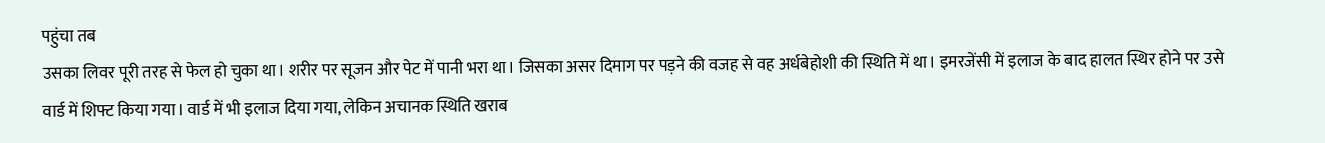पहुंचा तब
उसका लिवर पूरी तरह से फेल हो चुका था। शरीर पर सूजन और पेट में पानी भरा था। जिसका असर दिमाग पर पड़ने की वजह से वह अर्धबेहोशी की स्थिति में था। इमरजेंसी में इलाज के बाद हालत स्थिर होने पर उसे वार्ड में शिफ्ट किया गया। वार्ड में भी इलाज दिया गया, लेकिन अचानक स्थिति खराब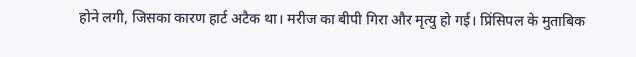होने लगी, जिसका कारण हार्ट अटैक था। मरीज का बीपी गिरा और मृत्यु हो गई। प्रिंसिपल के मुताबिक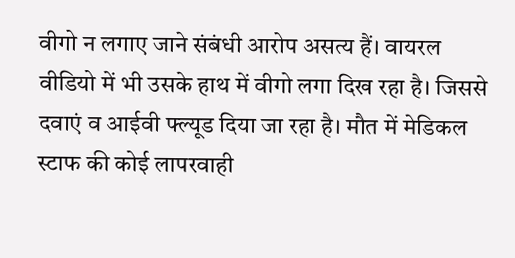वीगो न लगाए जाने संबंधी आरोप असत्य हैं। वायरल वीडियो में भी उसके हाथ में वीगो लगा दिख रहा है। जिससे दवाएं व आईवी फ्ल्यूड दिया जा रहा है। मौत में मेडिकल स्टाफ की कोई लापरवाही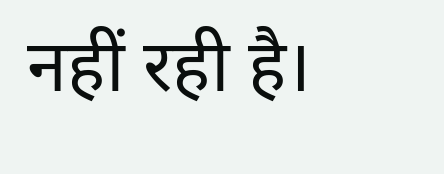नहीं रही है।